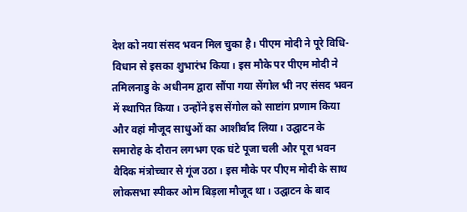देश को नया संसद भवन मिल चुका है। पीएम मोदी ने पूरे विधि-विधान से इसका शुभारंभ किया। इस मौके पर पीएम मोदी ने तमिलनाडु के अधीनम द्वारा सौंपा गया सेंगोल भी नए संसद भवन में स्थापित किया। उन्होंने इस सेंगोल को साष्टांग प्रणाम किया और वहां मौजूद साधुओं का आशीर्वाद लिया। उद्घाटन के समारोह के दौरान लगभग एक घंटे पूजा चली और पूरा भवन वैदिक मंत्रोच्चार से गूंज उठा। इस मौके पर पीएम मोदी के साथ लोकसभा स्पीकर ओम बिड़ला मौजूद था। उद्घाटन के बाद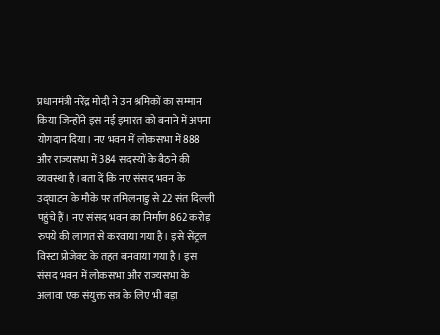प्रधानमंत्री नरेंद्र मोदी ने उन श्रमिकों का सम्मान किया जिन्होंने इस नई इमारत को बनाने में अपना योगदान दिया। नए भवन में लोकसभा में 888 और राज्यसभा में 384 सदस्यों के बैठने की व्यवस्था है।बता दें कि नए संसद भवन के उद्घाटन के मौके पर तमिलनाडु से 22 संत दिल्ली पहुंचे हैं। नए संसद भवन का निर्माण 862 करोड़ रुपये की लागत से करवाया गया है। इसे सेंट्रल विस्टा प्रोजेक्ट के तहत बनवाया गया है। इस संसद भवन में लोकसभा और राज्यसभा के अलावा एक संयुक्त सत्र के लिए भी बड़ा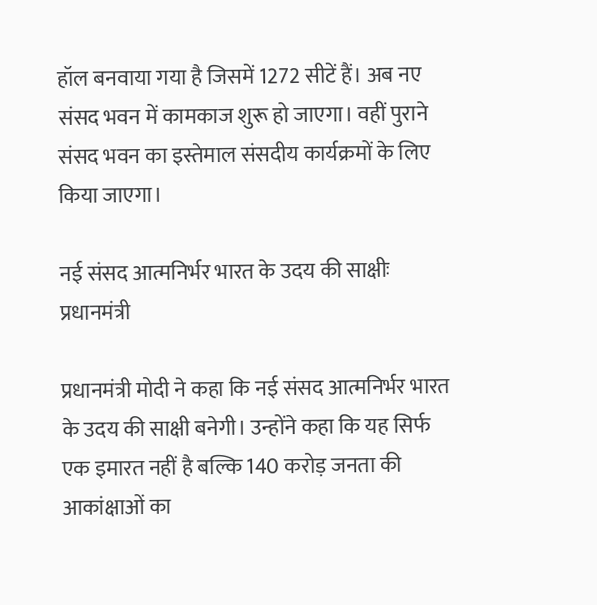हॉल बनवाया गया है जिसमें 1272 सीटें हैं। अब नए संसद भवन में कामकाज शुरू हो जाएगा। वहीं पुराने संसद भवन का इस्तेमाल संसदीय कार्यक्रमों के लिए किया जाएगा।

नई संसद आत्मनिर्भर भारत के उदय की साक्षीः प्रधानमंत्री

प्रधानमंत्री मोदी ने कहा कि नई संसद आत्मनिर्भर भारत के उदय की साक्षी बनेगी। उन्होंने कहा कि यह सिर्फ एक इमारत नहीं है बल्कि 140 करोड़ जनता की आकांक्षाओं का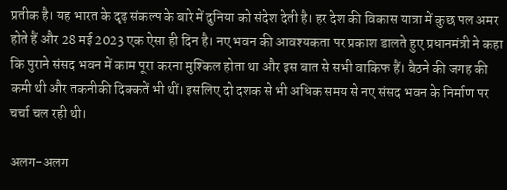प्रतीक है। यह भारत के दृढ़ संकल्प के बारे में दुनिया को संदेश देती है। हर देश की विकास यात्रा में कुछ पल अमर होते हैं और 28 मई 2023 एक ऐसा ही दिन है। नए भवन की आवश्यकता पर प्रकाश डालते हुए प्रधानमंत्री ने कहा कि पुराने संसद भवन में काम पूरा करना मुश्किल होता था और इस बात से सभी वाकिफ हैं। बैठने की जगह की कमी थी और तकनीकी दिक्कतें भी थीं। इसलिए दो दशक से भी अधिक समय से नए संसद भवन के निर्माण पर चर्चा चल रही थी।

अलग-अलग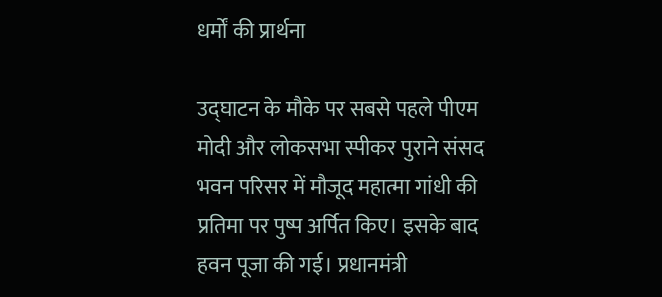धर्मों की प्रार्थना

उद्घाटन के मौके पर सबसे पहले पीएम मोदी और लोकसभा स्पीकर पुराने संसद भवन परिसर में मौजूद महात्मा गांधी की प्रतिमा पर पुष्प अर्पित किए। इसके बाद हवन पूजा की गई। प्रधानमंत्री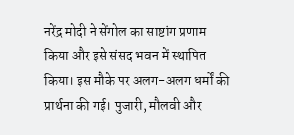नरेंद्र मोदी ने सेंगोल का साष्टांग प्रणाम किया और इसे संसद भवन में स्थापित किया। इस मौके पर अलग-अलग धर्मों की प्रार्थना की गई। पुजारी, मौलवी और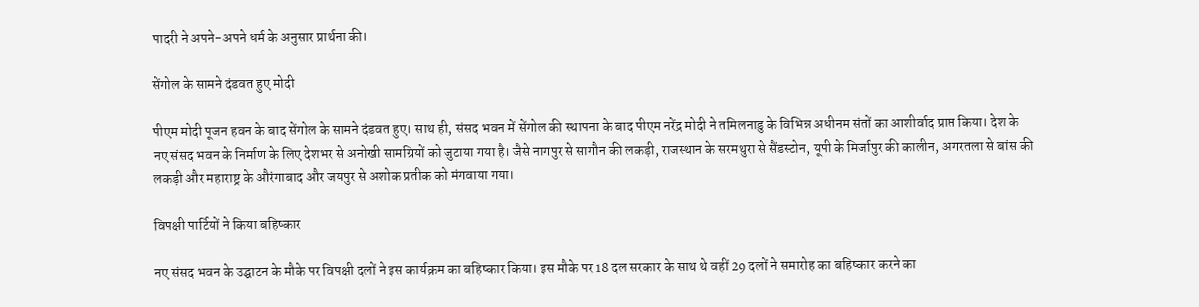पादरी ने अपने-अपने धर्म के अनुसार प्रार्थना की।

सेंगोल के सामने दंडवत हुए मोदी

पीएम मोदी पूजन हवन के बाद सेंगोल के सामने दंडवत हुए। साथ ही, संसद भवन में सेंगोल की स्थापना के बाद पीएम नरेंद्र मोदी ने तमिलनाडु के विभिन्न अधीनम संतों का आशीर्वाद प्राप्त किया। देश के नए संसद भवन के निर्माण के लिए देशभर से अनोखी सामग्रियों को जुटाया गया है। जैसे नागपुर से सागौन की लकड़ी, राजस्थान के सरमथुरा से सैंडस्टोन, यूपी के मिर्जापुर की कालीन, अगरतला से बांस की लकड़ी और महाराष्ट्र के औरंगाबाद और जयपुर से अशोक प्रतीक को मंगवाया गया।

विपक्षी पार्टियों ने किया बहिष्कार

नए संसद भवन के उद्घाटन के मौके पर विपक्षी दलों ने इस कार्यक्रम का बहिष्कार किया। इस मौके पर 18 दल सरकार के साथ थे वहीं 29 दलों ने समारोह का बहिष्कार करने का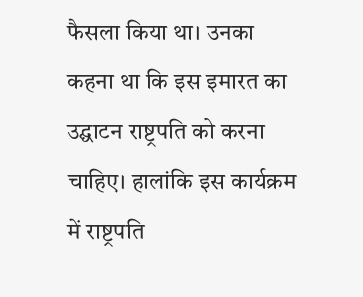फैसला किया था। उनका कहना था कि इस इमारत का उद्घाटन राष्ट्रपति को करना चाहिए। हालांकि इस कार्यक्रम में राष्ट्रपति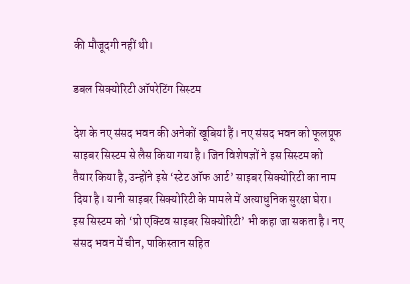की मौजूदगी नहीं थी।

डबल सिक्योरिटी ऑपरेटिंग सिस्टम

देश के नए संसद भवन की अनेकों खूबियां हैं। नए संसद भवन को फूलप्रूफ साइबर सिस्टम से लैस किया गया है। जिन विशेषज्ञों ने इस सिस्टम को तैयार किया है, उन्होंने इसे ‘स्टेट ऑफ आर्ट’ साइबर सिक्योरिटी का नाम दिया है। यानी साइबर सिक्योरिटी के मामले में अत्याधुनिक सुरक्षा घेरा। इस सिस्टम को ‘प्रो एक्टिव साइबर सिक्योरिटी’ भी कहा जा सकता है। नए संसद भवन में चीन, पाकिस्तान सहित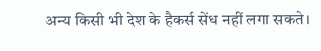अन्य किसी भी देश के हैकर्स सेंध नहीं लगा सकते।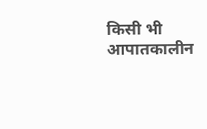किसी भी आपातकालीन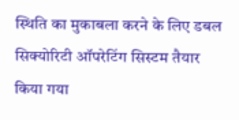स्थिति का मुकाबला करने के लिए डबल सिक्योरिटी ऑपरेटिंग सिस्टम तैयार किया गया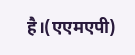है।(एएमएपी)